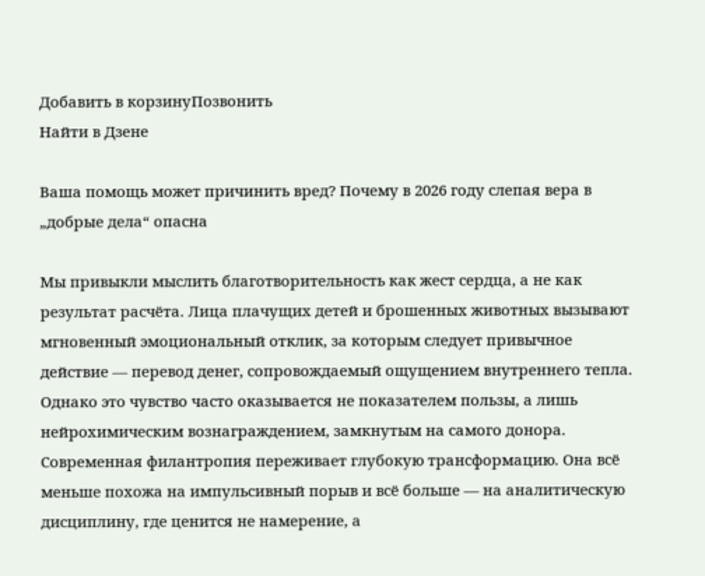Добавить в корзинуПозвонить
Найти в Дзене

Ваша помощь может причинить вред? Почему в 2026 году слепая вера в „добрые дела“ опасна

Мы привыкли мыслить благотворительность как жест сердца, а не как результат расчёта. Лица плачущих детей и брошенных животных вызывают мгновенный эмоциональный отклик, за которым следует привычное действие — перевод денег, сопровождаемый ощущением внутреннего тепла. Однако это чувство часто оказывается не показателем пользы, а лишь нейрохимическим вознаграждением, замкнутым на самого донора. Современная филантропия переживает глубокую трансформацию. Она всё меньше похожа на импульсивный порыв и всё больше — на аналитическую дисциплину, где ценится не намерение, а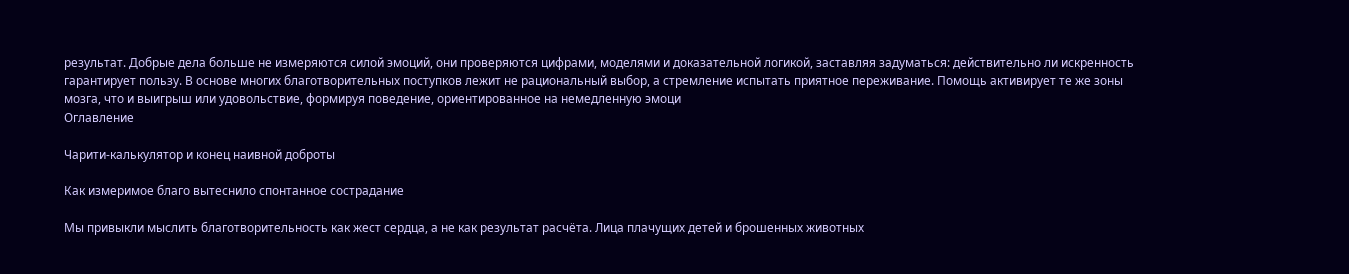результат. Добрые дела больше не измеряются силой эмоций, они проверяются цифрами, моделями и доказательной логикой, заставляя задуматься: действительно ли искренность гарантирует пользу. В основе многих благотворительных поступков лежит не рациональный выбор, а стремление испытать приятное переживание. Помощь активирует те же зоны мозга, что и выигрыш или удовольствие, формируя поведение, ориентированное на немедленную эмоци
Оглавление

Чарити-калькулятор и конец наивной доброты

Как измеримое благо вытеснило спонтанное сострадание

Мы привыкли мыслить благотворительность как жест сердца, а не как результат расчёта. Лица плачущих детей и брошенных животных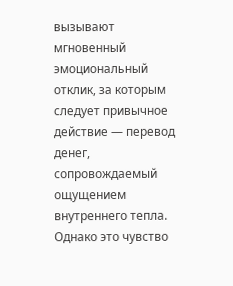вызывают мгновенный эмоциональный отклик, за которым следует привычное действие — перевод денег, сопровождаемый ощущением внутреннего тепла. Однако это чувство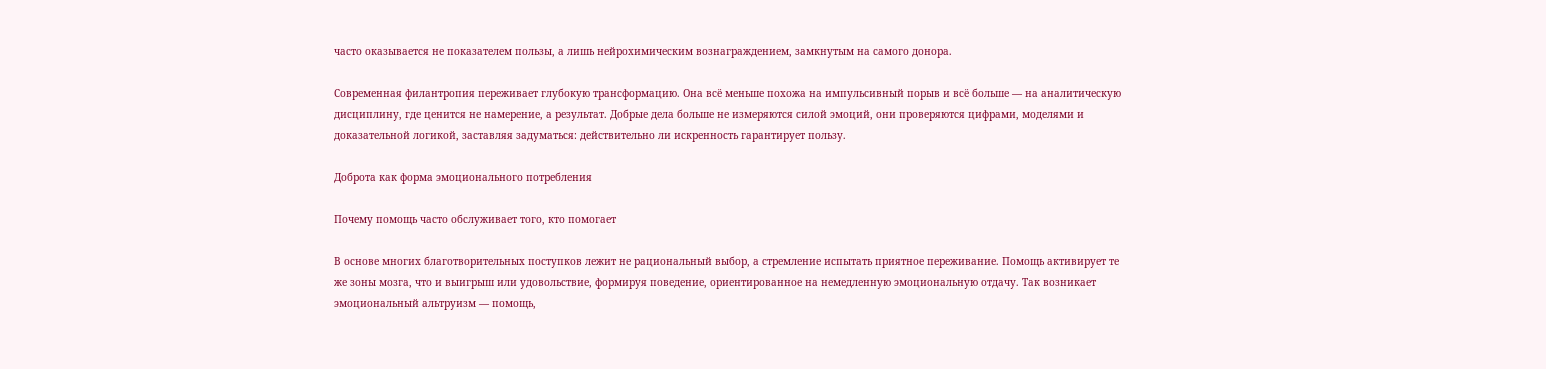часто оказывается не показателем пользы, а лишь нейрохимическим вознаграждением, замкнутым на самого донора.

Современная филантропия переживает глубокую трансформацию. Она всё меньше похожа на импульсивный порыв и всё больше — на аналитическую дисциплину, где ценится не намерение, а результат. Добрые дела больше не измеряются силой эмоций, они проверяются цифрами, моделями и доказательной логикой, заставляя задуматься: действительно ли искренность гарантирует пользу.

Доброта как форма эмоционального потребления

Почему помощь часто обслуживает того, кто помогает

В основе многих благотворительных поступков лежит не рациональный выбор, а стремление испытать приятное переживание. Помощь активирует те же зоны мозга, что и выигрыш или удовольствие, формируя поведение, ориентированное на немедленную эмоциональную отдачу. Так возникает эмоциональный альтруизм — помощь,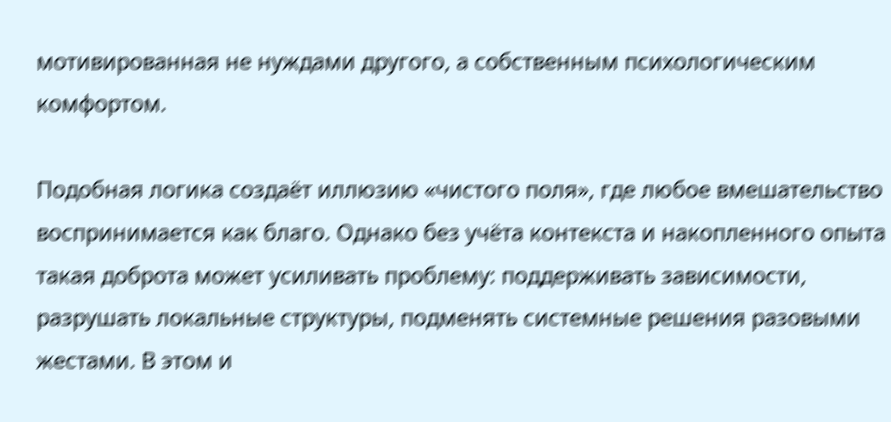мотивированная не нуждами другого, а собственным психологическим комфортом.

Подобная логика создаёт иллюзию «чистого поля», где любое вмешательство воспринимается как благо. Однако без учёта контекста и накопленного опыта такая доброта может усиливать проблему: поддерживать зависимости, разрушать локальные структуры, подменять системные решения разовыми жестами. В этом и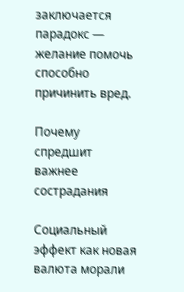заключается парадокс — желание помочь способно причинить вред.

Почему спредшит важнее сострадания

Социальный эффект как новая валюта морали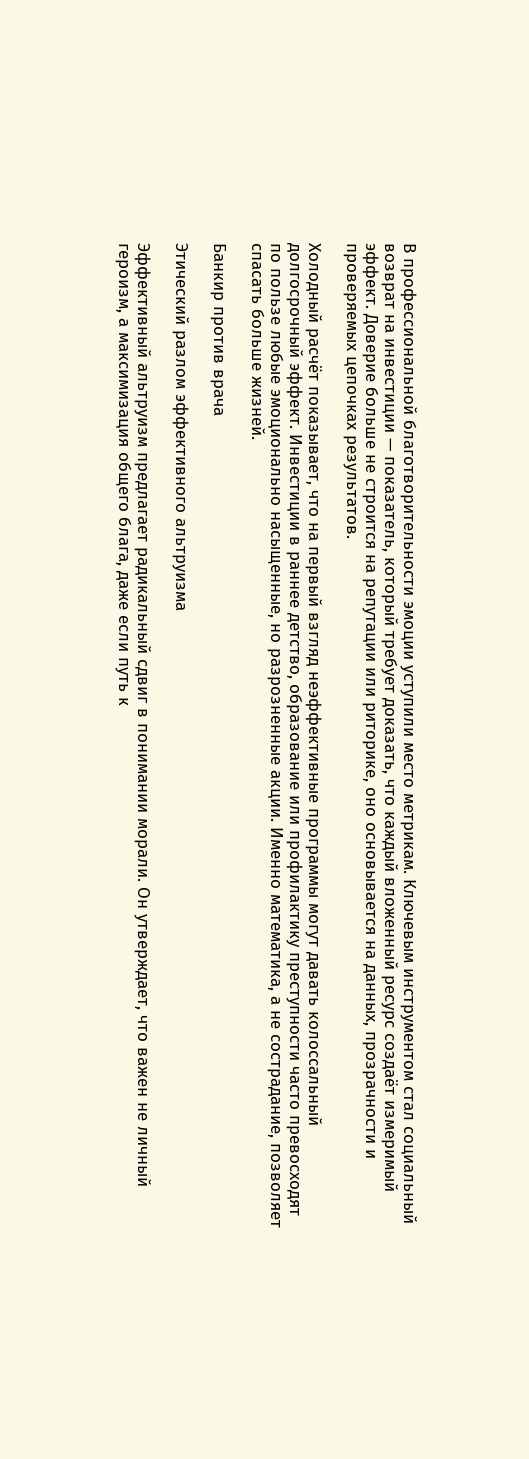В профессиональной благотворительности эмоции уступили место метрикам. Ключевым инструментом стал социальный возврат на инвестиции — показатель, который требует доказать, что каждый вложенный ресурс создаёт измеримый эффект. Доверие больше не строится на репутации или риторике, оно основывается на данных, прозрачности и проверяемых цепочках результатов.

Холодный расчёт показывает, что на первый взгляд неэффективные программы могут давать колоссальный долгосрочный эффект. Инвестиции в раннее детство, образование или профилактику преступности часто превосходят по пользе любые эмоционально насыщенные, но разрозненные акции. Именно математика, а не сострадание, позволяет спасать больше жизней.

Банкир против врача

Этический разлом эффективного альтруизма

Эффективный альтруизм предлагает радикальный сдвиг в понимании морали. Он утверждает, что важен не личный героизм, а максимизация общего блага, даже если путь к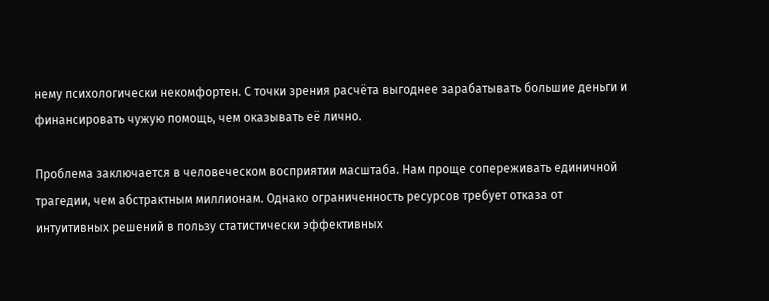нему психологически некомфортен. С точки зрения расчёта выгоднее зарабатывать большие деньги и финансировать чужую помощь, чем оказывать её лично.

Проблема заключается в человеческом восприятии масштаба. Нам проще сопереживать единичной трагедии, чем абстрактным миллионам. Однако ограниченность ресурсов требует отказа от интуитивных решений в пользу статистически эффективных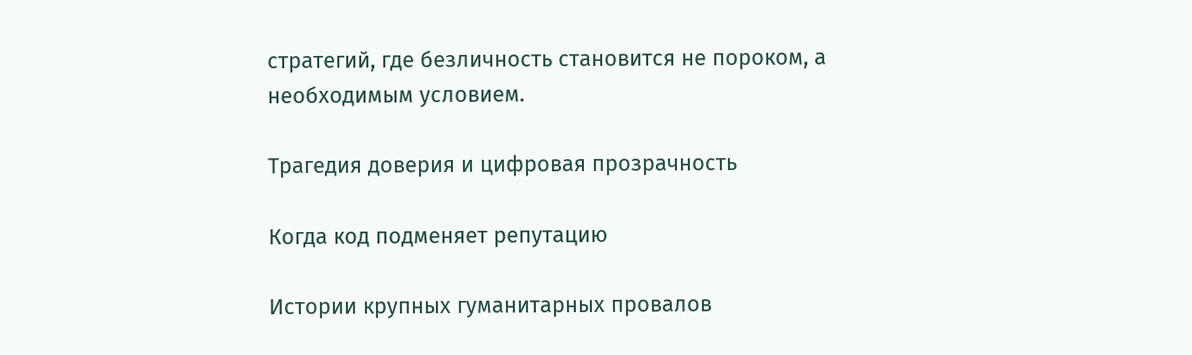стратегий, где безличность становится не пороком, а необходимым условием.

Трагедия доверия и цифровая прозрачность

Когда код подменяет репутацию

Истории крупных гуманитарных провалов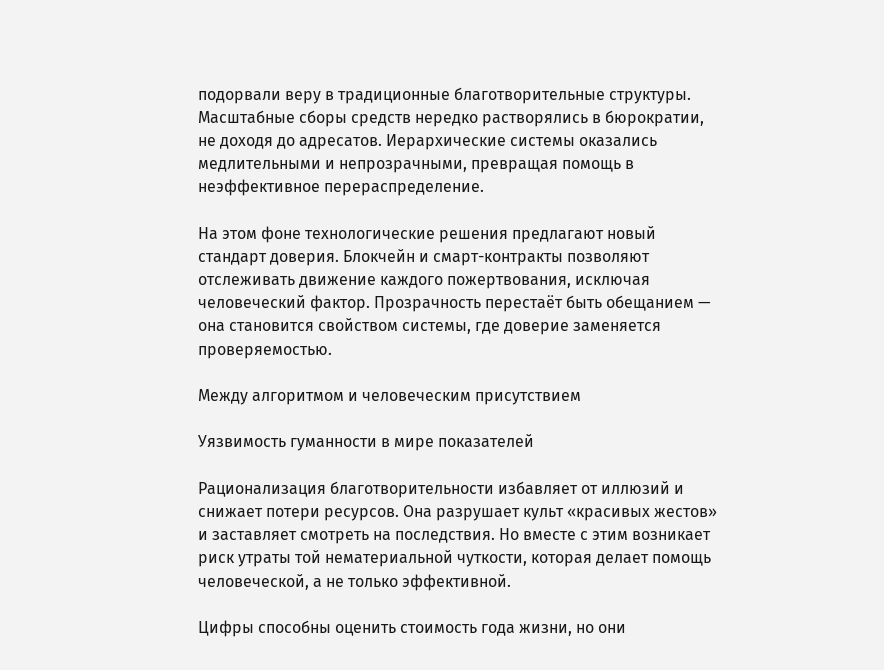подорвали веру в традиционные благотворительные структуры. Масштабные сборы средств нередко растворялись в бюрократии, не доходя до адресатов. Иерархические системы оказались медлительными и непрозрачными, превращая помощь в неэффективное перераспределение.

На этом фоне технологические решения предлагают новый стандарт доверия. Блокчейн и смарт-контракты позволяют отслеживать движение каждого пожертвования, исключая человеческий фактор. Прозрачность перестаёт быть обещанием — она становится свойством системы, где доверие заменяется проверяемостью.

Между алгоритмом и человеческим присутствием

Уязвимость гуманности в мире показателей

Рационализация благотворительности избавляет от иллюзий и снижает потери ресурсов. Она разрушает культ «красивых жестов» и заставляет смотреть на последствия. Но вместе с этим возникает риск утраты той нематериальной чуткости, которая делает помощь человеческой, а не только эффективной.

Цифры способны оценить стоимость года жизни, но они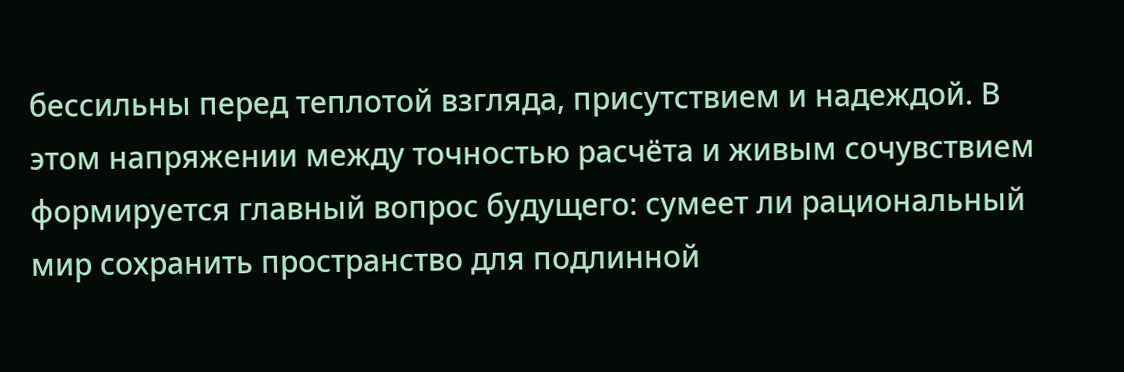бессильны перед теплотой взгляда, присутствием и надеждой. В этом напряжении между точностью расчёта и живым сочувствием формируется главный вопрос будущего: сумеет ли рациональный мир сохранить пространство для подлинной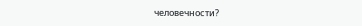человечности?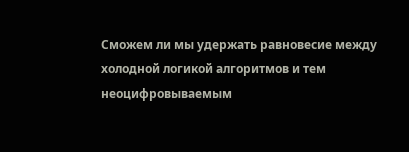Сможем ли мы удержать равновесие между холодной логикой алгоритмов и тем неоцифровываемым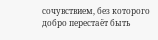сочувствием, без которого добро перестаёт быть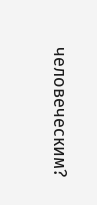человеческим?